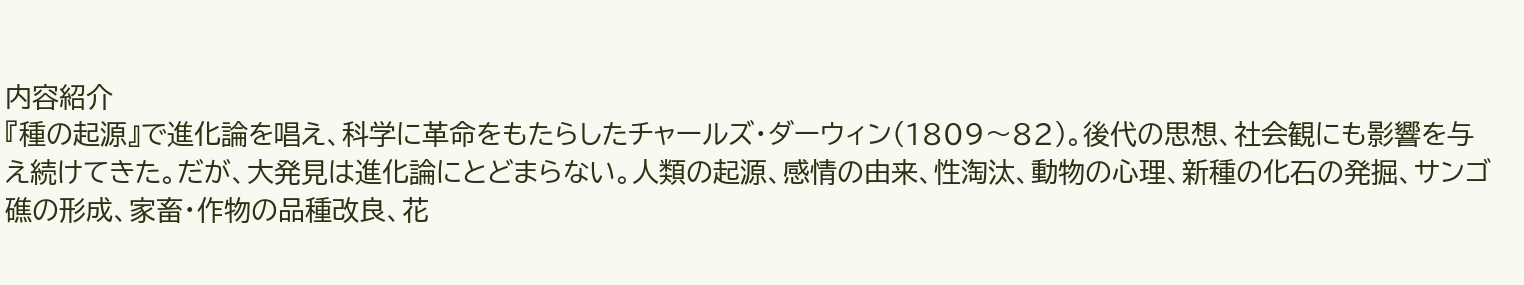内容紹介
『種の起源』で進化論を唱え、科学に革命をもたらしたチャールズ・ダーウィン(1809〜82)。後代の思想、社会観にも影響を与え続けてきた。だが、大発見は進化論にとどまらない。人類の起源、感情の由来、性淘汰、動物の心理、新種の化石の発掘、サンゴ礁の形成、家畜・作物の品種改良、花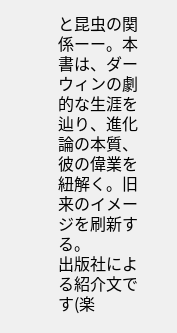と昆虫の関係ーー。本書は、ダーウィンの劇的な生涯を辿り、進化論の本質、彼の偉業を紐解く。旧来のイメージを刷新する。
出版社による紹介文です(楽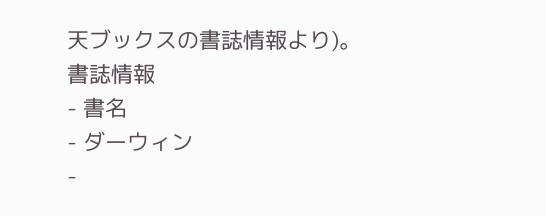天ブックスの書誌情報より)。
書誌情報
- 書名
- ダーウィン
-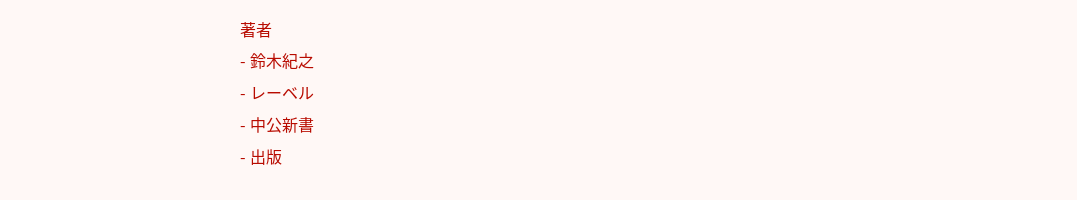著者
- 鈴木紀之
- レーベル
- 中公新書
- 出版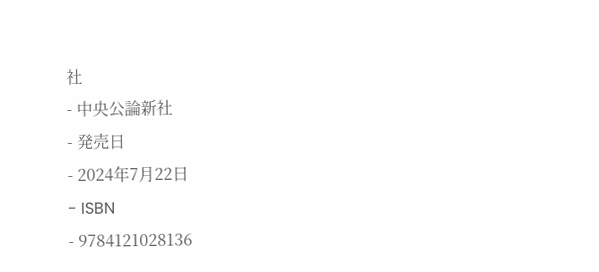社
- 中央公論新社
- 発売日
- 2024年7月22日
- ISBN
- 9784121028136